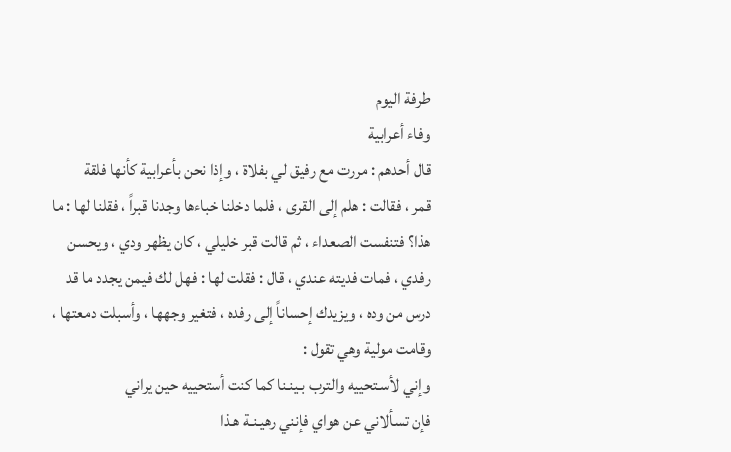طرفة اليوم
وفاء أعرابية
قال أحدهم : مررت مع رفيق لي بفلاة ، وإذا نحن بأعرابية كأنها فلقة
قمر ، فقالت : هلم إلى القرى ، فلما دخلنا خباءها وجدنا قبراً ، فقلنا لها : ما
هذا؟ فتنفست الصعداء ، ثم قالت قبر خليلي ، كان يظهر ودي ، ويحسن
رفدي ، فمات فديته عندي ، قال : فقلت لها : فهل لك فيمن يجدد ما قد
درس من وده ، ويزيدك إحساناً إلى رفده ، فتغير وجهها ، وأسبلت دمعتها ،
وقامت مولية وهي تقول :
وإني لأسـتحييه والترب بـينـنا كما كنت أستحييه حين يراني
فإن تسألاني عن هواي فإنني رهيـنـة هـذا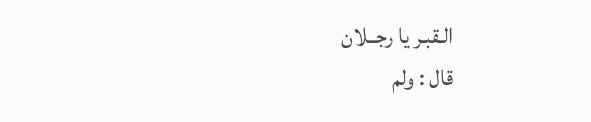الـقبـر يا رجــلان
قال : ولم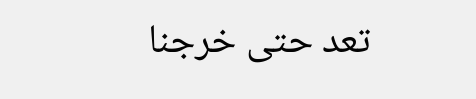تعد حتى خرجنا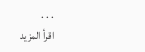. . .
اقرأ المزيد